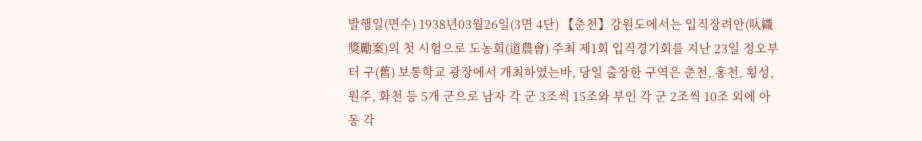발행일(면수) 1938년03월26일(3면 4단) 【춘천】강원도에서는 입직장려안(叺織獎勵案)의 첫 시험으로 도농회(道農會) 주최 제1회 입직경기회를 지난 23일 정오부터 구(舊) 보통학교 광장에서 개최하였는바, 당일 출장한 구역은 춘천, 홍천, 횡성, 원주, 화천 등 5개 군으로 남자 각 군 3조씩 15조와 부인 각 군 2조씩 10조 외에 아동 각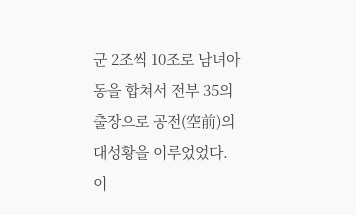군 2조씩 10조로 남녀아동을 합쳐서 전부 35의 출장으로 공전(空前)의 대성황을 이루었었다. 이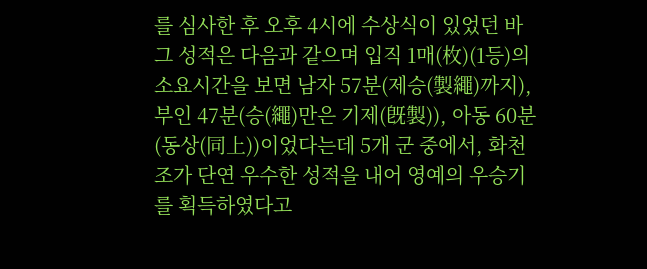를 심사한 후 오후 4시에 수상식이 있었던 바 그 성적은 다음과 같으며 입직 1매(枚)(1등)의 소요시간을 보면 남자 57분(제승(製繩)까지), 부인 47분(승(繩)만은 기제(旣製)), 아동 60분(동상(同上))이었다는데 5개 군 중에서, 화천조가 단연 우수한 성적을 내어 영예의 우승기를 획득하였다고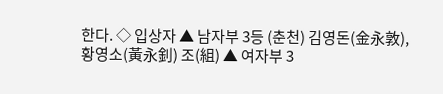한다. ◇ 입상자 ▲ 남자부 3등 (춘천) 김영돈(金永敦), 황영소(黃永釗) 조(組) ▲ 여자부 3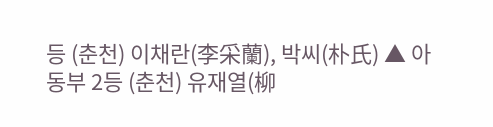등 (춘천) 이채란(李采蘭), 박씨(朴氏) ▲ 아동부 2등 (춘천) 유재열(柳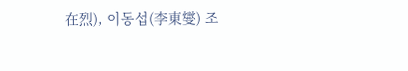在烈), 이동섭(李東燮) 조